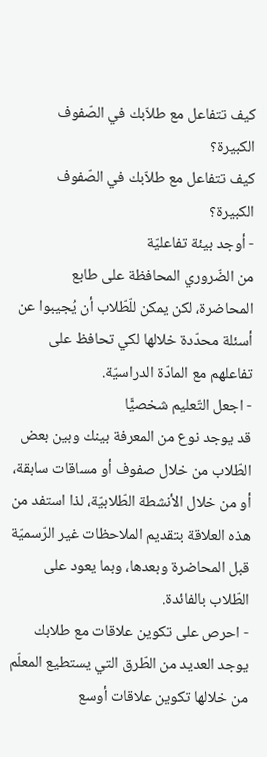كيف تتفاعل مع طلاّبك في الصّفوف الكبيرة؟
كيف تتفاعل مع طلاّبك في الصّفوف الكبيرة؟
- أوجد بيئة تفاعليّة
من الضّروري المحافظة على طابع المحاضرة، لكن يمكن للّطّلاب أن يُجيبوا عن أسئلة محدّدة خلالها لكي تحافظ على تفاعلهم مع المادّة الدراسيّة.
- اجعل التّعليم شخصيًّا
قد يوجد نوع من المعرفة بينك وبين بعض الطّلاب من خلال صفوف أو مساقات سابقة، أو من خلال الأنشطة الطّلابيّة، لذا استفد من هذه العلاقة بتقديم الملاحظات غير الرّسميّة قبل المحاضرة وبعدها، وبما يعود على الطّلاب بالفائدة.
- احرص على تكوين علاقات مع طلابك
يوجد العديد من الطّرق التي يستطيع المعلّم من خلالها تكوين علاقات أوسع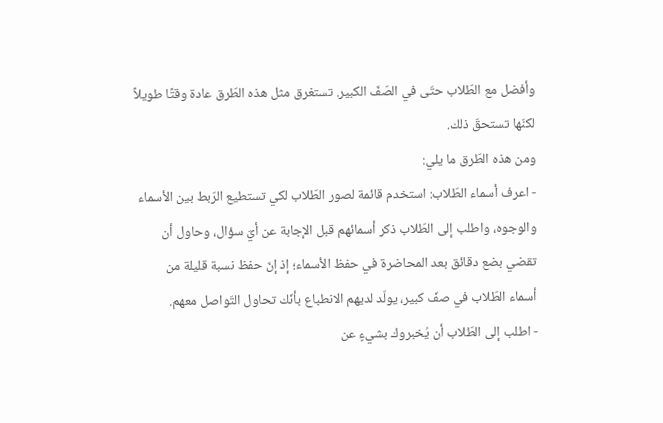وأفضل مع الطّلاب حتّى في الصّفّ الكبير. تستغرق مثل هذه الطّرق عادة وقتًا طويلاً لكنّها تستحقّ ذلك.
ومن هذه الطّرق ما يلي:
- اعرف أسماء الطّلاب: استخدم قائمة لصور الطّلاب لكي تستطيع الرّبط بين الأسماء والوجوه، واطلب إلى الطّلاب ذكر أسمائهم قبل الإجابة عن أيّ سؤال، وحاول أن تقضي بضع دقائق بعد المحاضرة في حفظ الأسماء؛ إذ إنّ حفظ نسبة قليلة من أسماء الطّلاب في صفّ كبير، يولّد لديهم الانطباع بأنّك تحاول التّواصل معهم.
- اطلب إلى الطّلاب أن يُخبروك بشيءٍ عن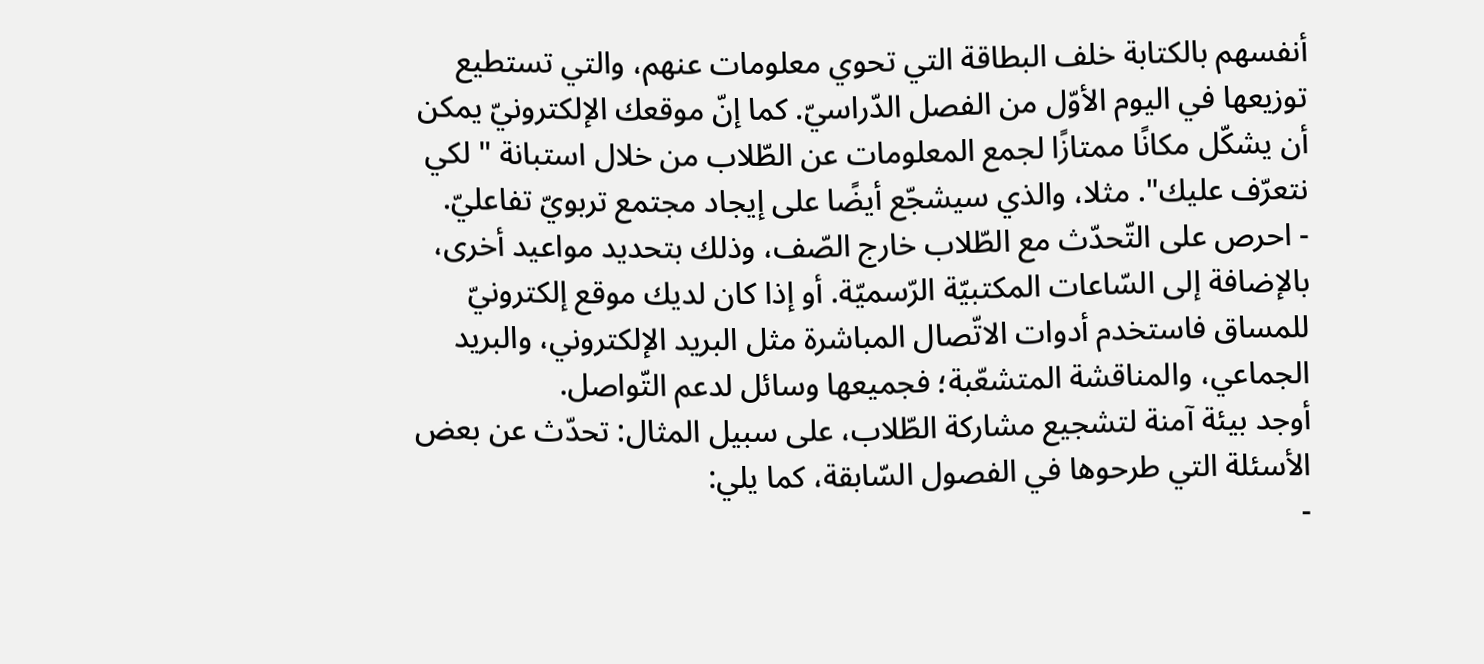أنفسهم بالكتابة خلف البطاقة التي تحوي معلومات عنهم، والتي تستطيع توزيعها في اليوم الأوّل من الفصل الدّراسيّ. كما إنّ موقعك الإلكترونيّ يمكن أن يشكّل مكانًا ممتازًا لجمع المعلومات عن الطّلاب من خلال استبانة " لكي نتعرّف عليك". مثلا، والذي سيشجّع أيضًا على إيجاد مجتمع تربويّ تفاعليّ.
- احرص على التّحدّث مع الطّلاب خارج الصّف، وذلك بتحديد مواعيد أخرى، بالإضافة إلى السّاعات المكتبيّة الرّسميّة. أو إذا كان لديك موقع إلكترونيّ للمساق فاستخدم أدوات الاتّصال المباشرة مثل البريد الإلكتروني، والبريد الجماعي، والمناقشة المتشعّبة؛ فجميعها وسائل لدعم التّواصل.
أوجد بيئة آمنة لتشجيع مشاركة الطّلاب، على سبيل المثال: تحدّث عن بعض الأسئلة التي طرحوها في الفصول السّابقة، كما يلي:
-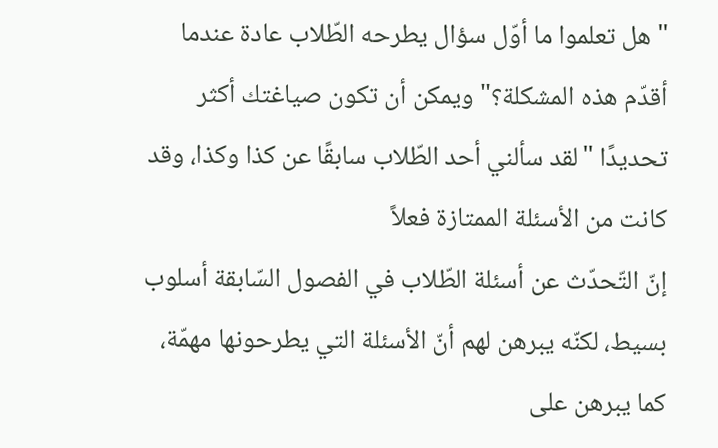"هل تعلموا ما أوّل سؤال يطرحه الطّلاب عادة عندما أقدّم هذه المشكلة؟" ويمكن أن تكون صياغتك أكثر تحديدًا "لقد سألني أحد الطّلاب سابقًا عن كذا وكذا، وقد كانت من الأسئلة الممتازة فعلاً
إنّ التّحدّث عن أسئلة الطّلاب في الفصول السّابقة أسلوب بسيط، لكنّه يبرهن لهم أنّ الأسئلة التي يطرحونها مهمّة، كما يبرهن على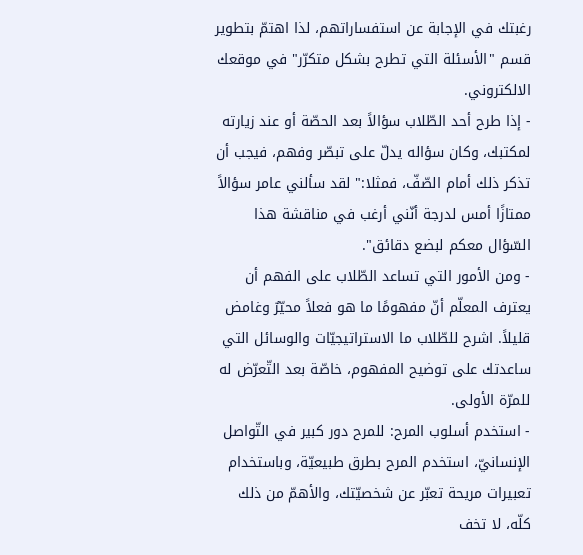رغبتك في الإجابة عن استفساراتهم، لذا اهتمّ بتطوير قسم "الأسئلة التي تطرح بشكل متكرّر" في موقعك الالكتروني.
- إذا طرح أحد الطّلاب سؤالاً بعد الحصّة أو عند زيارته لمكتبك، وكان سؤاله يدلّ على تبصّر وفهم، فيجب أن تذكر ذلك أمام الصّفّ، فمثلا:" لقد سألني عامر سؤالاً ممتازًا أمس لدرجة أنّني أرغب في مناقشة هذا السّؤال معكم لبضع دقائق".
- ومن الأمور التي تساعد الطّلاب على الفهم أن يعترف المعلّم أنّ مفهومًا ما هو فعلاً محيّرٌ وغامض قليلاً. اشرح للطّلاب ما الاستراتيجيّات والوسائل التي ساعدتك على توضيح المفهوم، خاصّة بعد التّعرّض له للمرّة الأولى.
- استخدم أسلوب المرح: للمرح دور كبير في التّواصل الإنسانيّ، استخدم المرح بطرق طبيعيّة، وباستخدام تعبيرات مريحة تعبّر عن شخصيّتك، والأهمّ من ذلك كلّه، لا تخف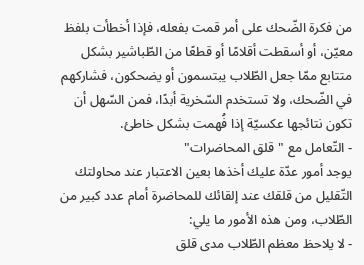من فكرة الضّحك على أمر قمت بفعله، فإذا أخطأت بلفظ معيّن، أو أسقطت أقلامًا أو قطعًا من الطّباشير بشكل متتابع ممّا جعل الطّلاب يبتسمون أو يضحكون، فشاركهم في الضّحك، ولا تستخدم السّخرية أبدًا، فمن السّهل أن تكون نتائجها عكسيّة إذا فُهمت بشكل خاطئ.
- التّعامل مع "قلق المحاضرات"
يوجد أمور عدّة عليك أخذها بعين الاعتبار عند محاولتك التّقليل من قلقك عند إلقائك للمحاضرة أمام عدد كبير من الطّلاب، ومن هذه الأمور ما يلي:
- لا يلاحظ معظم الطّلاب مدى قلق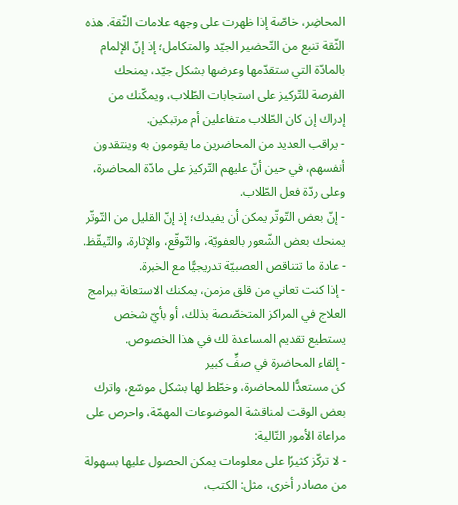المحاضِر، خاصّة إذا ظهرت على وجهه علامات الثّقة. هذه الثّقة تنبع من التّحضير الجيّد والمتكامل؛ إذ إنّ الإلمام بالمادّة التي ستقدّمها وعرضها بشكل جيّد، يمنحك الفرصة للتّركيز على استجابات الطّلاب، ويمكّنك من إدراك إن كان الطّلاب متفاعلين أم مرتبكين.
- يراقب العديد من المحاضرين ما يقومون به وينتقدون أنفسهم، في حين أنّ عليهم التّركيز على مادّة المحاضرة، وعلى ردّة فعل الطّلاب.
- إنّ بعض التّوتّر يمكن أن يفيدك؛ إذ إنّ القليل من التّوتّر يمنحك بعض الشّعور بالعفويّة، والتّوقّع، والإثارة، والتّيقّظ.
- عادة ما تتناقص العصبيّة تدريجيًّا مع الخبرة.
- إذا كنت تعاني من قلق مزمن، يمكنك الاستعانة ببرامج العلاج في المراكز المتخصّصة بذلك، أو بأيّ شخص يستطيع تقديم المساعدة لك في هذا الخصوص.
- إلقاء المحاضرة في صفٍّ كبير
كن مستعدًّا للمحاضرة، وخطّط لها بشكل موسّع، واترك بعض الوقت لمناقشة الموضوعات المهمّة، واحرص على مراعاة الأمور التّالية:
- لا تركّز كثيرًا على معلومات يمكن الحصول عليها بسهولة من مصادر أخرى، مثل: الكتب،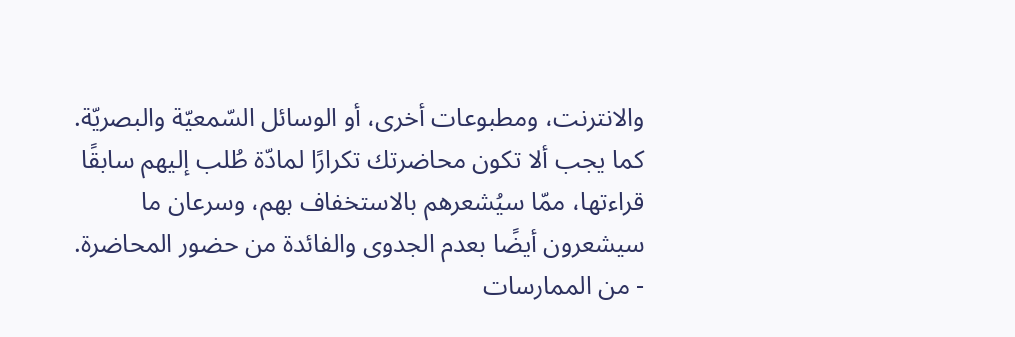والانترنت، ومطبوعات أخرى، أو الوسائل السّمعيّة والبصريّة. كما يجب ألا تكون محاضرتك تكرارًا لمادّة طُلب إليهم سابقًا قراءتها، ممّا سيُشعرهم بالاستخفاف بهم، وسرعان ما سيشعرون أيضًا بعدم الجدوى والفائدة من حضور المحاضرة.
- من الممارسات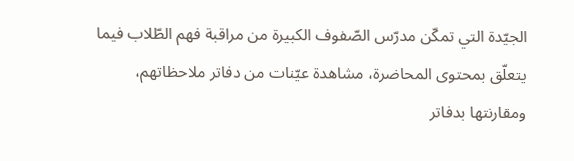الجيّدة التي تمكّن مدرّس الصّفوف الكبيرة من مراقبة فهم الطّلاب فيما يتعلّق بمحتوى المحاضرة، مشاهدة عيّنات من دفاتر ملاحظاتهم، ومقارنتها بدفاتر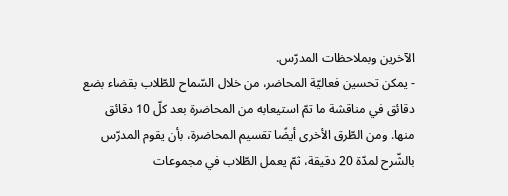الآخرين وبملاحظات المدرّس.
- يمكن تحسين فعاليّة المحاضر، من خلال السّماح للطّلاب بقضاء بضع دقائق في مناقشة ما تمّ استيعابه من المحاضرة بعد كلّ 10 دقائق منها. ومن الطّرق الأخرى أيضًا تقسيم المحاضرة، بأن يقوم المدرّس بالشّرح لمدّة 20 دقيقة، ثمّ يعمل الطّلاب في مجموعات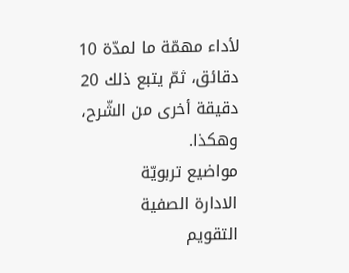لأداء مهمّة ما لمدّة 10 دقائق، ثمّ يتبع ذلك 20 دقيقة أخرى من الشّرح، وهكذا.
مواضيع تربويّة
الادارة الصفية
التقويم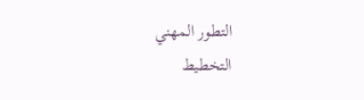التطور المهني
التخطيط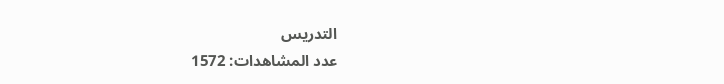التدريس
عدد المشاهدات: 1572